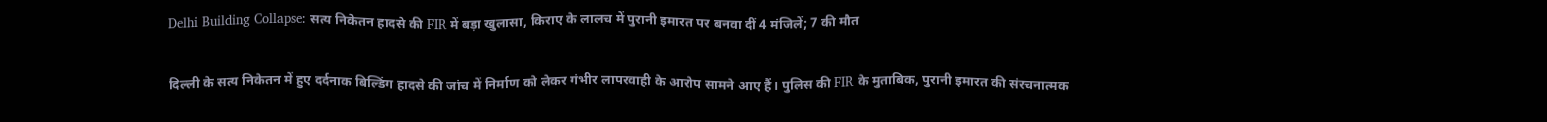Delhi Building Collapse: सत्य निकेतन हादसे की FIR में बड़ा खुलासा, किराए के लालच में पुरानी इमारत पर बनवा दीं 4 मंजिलें; 7 की मौत

दिल्ली के सत्य निकेतन में हुए दर्दनाक बिल्डिंग हादसे की जांच में निर्माण को लेकर गंभीर लापरवाही के आरोप सामने आए हैं। पुलिस की FIR के मुताबिक, पुरानी इमारत की संरचनात्मक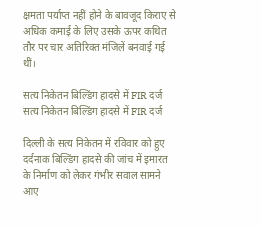क्षमता पर्याप्त नहीं होने के बावजूद किराए से अधिक कमाई के लिए उसके ऊपर कथित तौर पर चार अतिरिक्त मंजिलें बनवाई गई थीं।

सत्य निकेतन बिल्डिंग हादसे में FIR दर्ज
सत्य निकेतन बिल्डिंग हादसे में FIR दर्ज

दिल्ली के सत्य निकेतन में रविवार को हुए दर्दनाक बिल्डिंग हादसे की जांच में इमारत के निर्माण को लेकर गंभीर सवाल सामने आए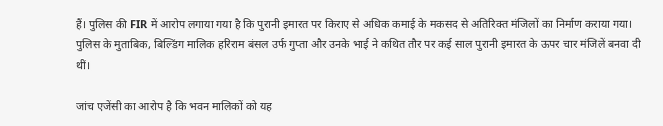हैं। पुलिस की FIR में आरोप लगाया गया है कि पुरानी इमारत पर किराए से अधिक कमाई के मकसद से अतिरिक्त मंजिलों का निर्माण कराया गया। पुलिस के मुताबिक, बिल्डिंग मालिक हरिराम बंसल उर्फ गुप्ता और उनके भाई ने कथित तौर पर कई साल पुरानी इमारत के ऊपर चार मंजिलें बनवा दी थीं।

जांच एजेंसी का आरोप है कि भवन मालिकों को यह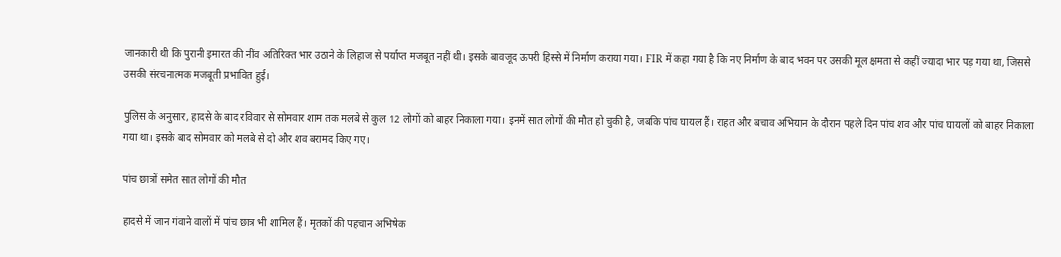जानकारी थी कि पुरानी इमारत की नींव अतिरिक्त भार उठाने के लिहाज से पर्याप्त मजबूत नहीं थी। इसके बावजूद ऊपरी हिस्से में निर्माण कराया गया। FIR में कहा गया है कि नए निर्माण के बाद भवन पर उसकी मूल क्षमता से कहीं ज्यादा भार पड़ गया था, जिससे उसकी संरचनात्मक मजबूती प्रभावित हुई।

पुलिस के अनुसार, हादसे के बाद रविवार से सोमवार शाम तक मलबे से कुल 12 लोगों को बाहर निकाला गया। इनमें सात लोगों की मौत हो चुकी है, जबकि पांच घायल हैं। राहत और बचाव अभियान के दौरान पहले दिन पांच शव और पांच घायलों को बाहर निकाला गया था। इसके बाद सोमवार को मलबे से दो और शव बरामद किए गए।

पांच छात्रों समेत सात लोगों की मौत

हादसे में जान गंवाने वालों में पांच छात्र भी शामिल हैं। मृतकों की पहचान अभिषेक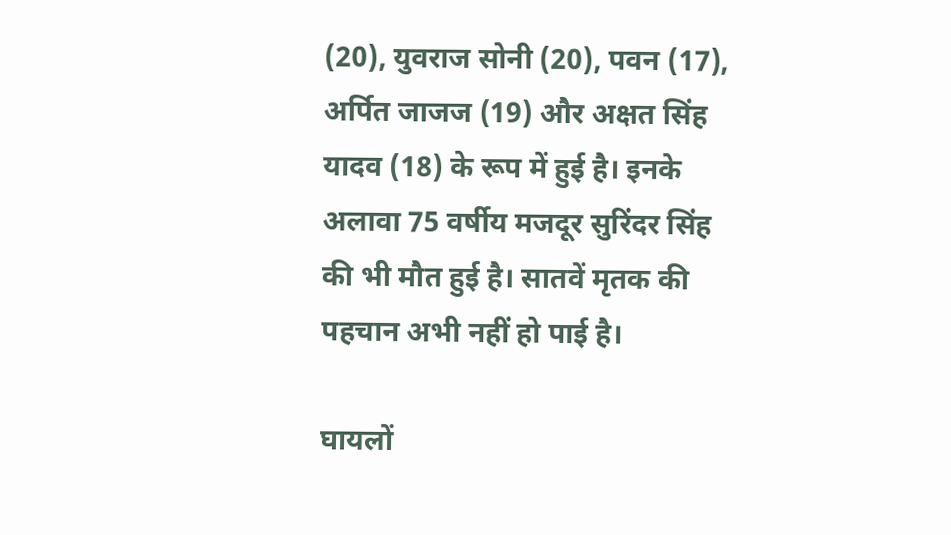(20), युवराज सोनी (20), पवन (17), अर्पित जाजज (19) और अक्षत सिंह यादव (18) के रूप में हुई है। इनके अलावा 75 वर्षीय मजदूर सुरिंदर सिंह की भी मौत हुई है। सातवें मृतक की पहचान अभी नहीं हो पाई है।

घायलों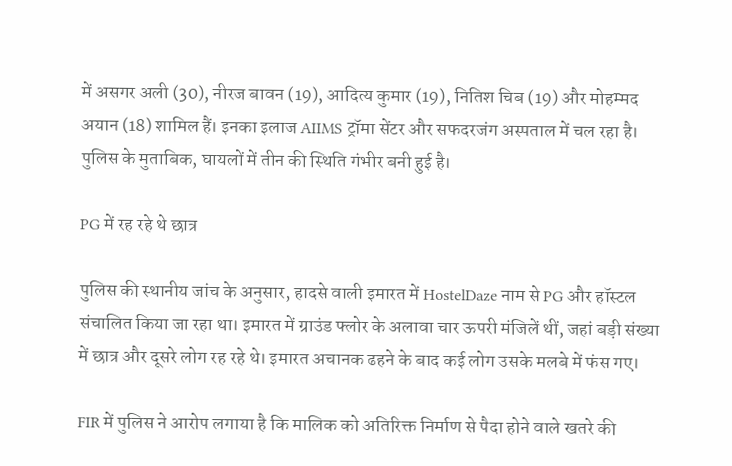में असगर अली (30), नीरज बावन (19), आदित्य कुमार (19), नितिश चिब (19) और मोहम्मद अयान (18) शामिल हैं। इनका इलाज AIIMS ट्रॉमा सेंटर और सफदरजंग अस्पताल में चल रहा है। पुलिस के मुताबिक, घायलों में तीन की स्थिति गंभीर बनी हुई है।

PG में रह रहे थे छात्र

पुलिस की स्थानीय जांच के अनुसार, हादसे वाली इमारत में HostelDaze नाम से PG और हॉस्टल संचालित किया जा रहा था। इमारत में ग्राउंड फ्लोर के अलावा चार ऊपरी मंजिलें थीं, जहां बड़ी संख्या में छात्र और दूसरे लोग रह रहे थे। इमारत अचानक ढहने के बाद कई लोग उसके मलबे में फंस गए।

FIR में पुलिस ने आरोप लगाया है कि मालिक को अतिरिक्त निर्माण से पैदा होने वाले खतरे की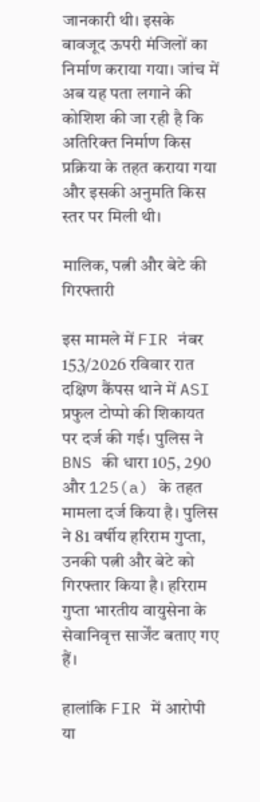जानकारी थी। इसके बावजूद ऊपरी मंजिलों का निर्माण कराया गया। जांच में अब यह पता लगाने की कोशिश की जा रही है कि अतिरिक्त निर्माण किस प्रक्रिया के तहत कराया गया और इसकी अनुमति किस स्तर पर मिली थी।

मालिक, पत्नी और बेटे की गिरफ्तारी

इस मामले में FIR नंबर 153/2026 रविवार रात दक्षिण कैंपस थाने में ASI प्रफुल टोप्पो की शिकायत पर दर्ज की गई। पुलिस ने BNS की धारा 105, 290 और 125(a) के तहत मामला दर्ज किया है। पुलिस ने 81 वर्षीय हरिराम गुप्ता, उनकी पत्नी और बेटे को गिरफ्तार किया है। हरिराम गुप्ता भारतीय वायुसेना के सेवानिवृत्त सार्जेंट बताए गए हैं।

हालांकि FIR में आरोपी या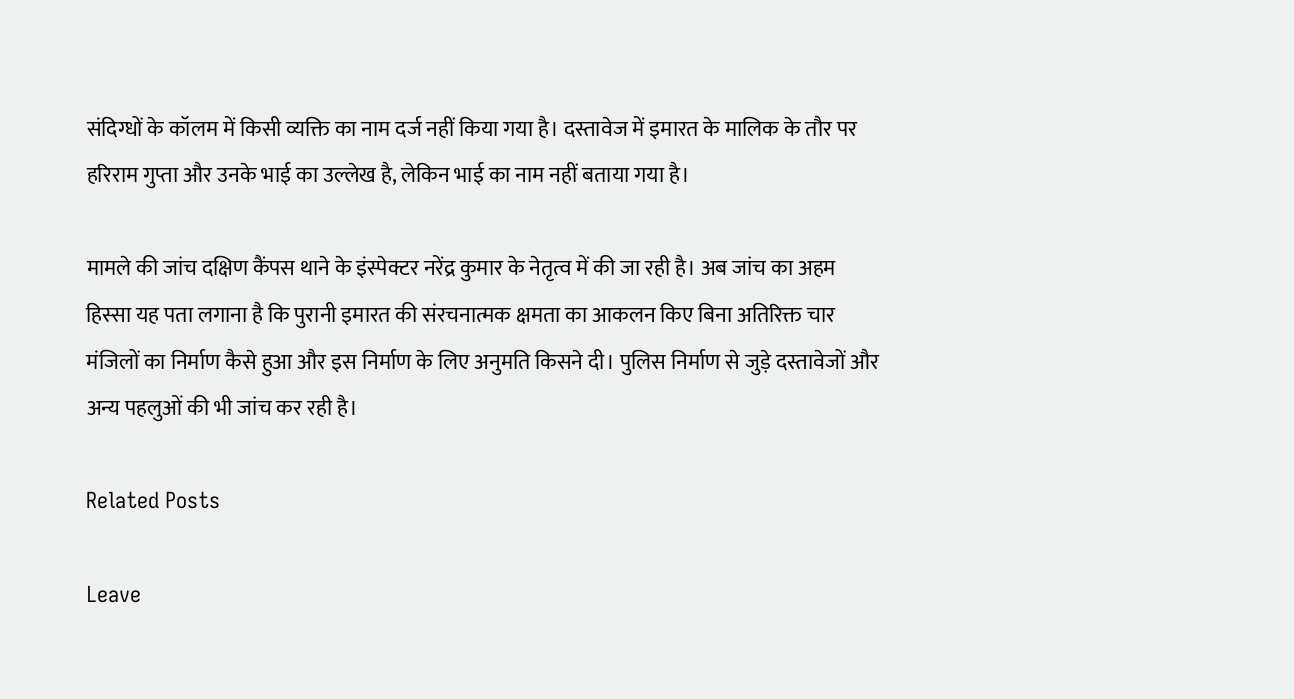संदिग्धों के कॉलम में किसी व्यक्ति का नाम दर्ज नहीं किया गया है। दस्तावेज में इमारत के मालिक के तौर पर हरिराम गुप्ता और उनके भाई का उल्लेख है, लेकिन भाई का नाम नहीं बताया गया है।

मामले की जांच दक्षिण कैंपस थाने के इंस्पेक्टर नरेंद्र कुमार के नेतृत्व में की जा रही है। अब जांच का अहम हिस्सा यह पता लगाना है कि पुरानी इमारत की संरचनात्मक क्षमता का आकलन किए बिना अतिरिक्त चार मंजिलों का निर्माण कैसे हुआ और इस निर्माण के लिए अनुमति किसने दी। पुलिस निर्माण से जुड़े दस्तावेजों और अन्य पहलुओं की भी जांच कर रही है।

Related Posts

Leave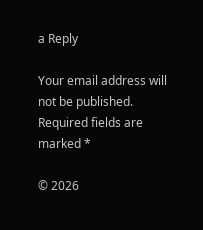a Reply

Your email address will not be published. Required fields are marked *

© 2026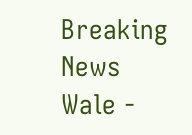Breaking News Wale -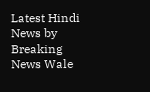Latest Hindi News by Breaking News Wale